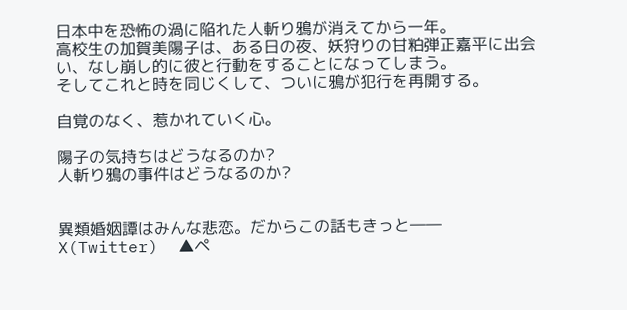日本中を恐怖の渦に陥れた人斬り鴉が消えてから一年。
高校生の加賀美陽子は、ある日の夜、妖狩りの甘粕弾正嘉平に出会い、なし崩し的に彼と行動をすることになってしまう。
そしてこれと時を同じくして、ついに鴉が犯行を再開する。

自覚のなく、惹かれていく心。

陽子の気持ちはどうなるのか?
人斬り鴉の事件はどうなるのか?


異類婚姻譚はみんな悲恋。だからこの話もきっと――
X(Twitter)  ▲ペ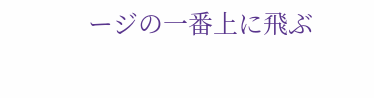ージの一番上に飛ぶ